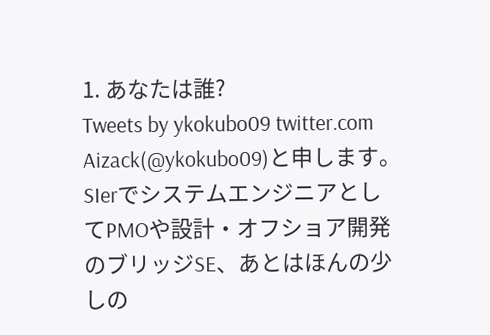1. あなたは誰?
Tweets by ykokubo09 twitter.com
Aizack(@ykokubo09)と申します。
SIerでシステムエンジニアとしてPMOや設計・オフショア開発のブリッジSE、あとはほんの少しの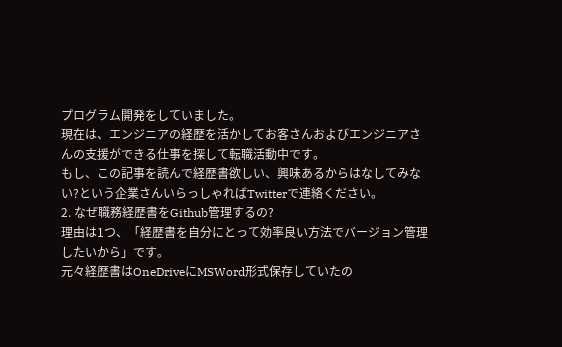プログラム開発をしていました。
現在は、エンジニアの経歴を活かしてお客さんおよびエンジニアさんの支援ができる仕事を探して転職活動中です。
もし、この記事を読んで経歴書欲しい、興味あるからはなしてみない?という企業さんいらっしゃればTwitterで連絡ください。
2. なぜ職務経歴書をGithub管理するの?
理由は1つ、「経歴書を自分にとって効率良い方法でバージョン管理したいから」です。
元々経歴書はOneDriveにMSWord形式保存していたの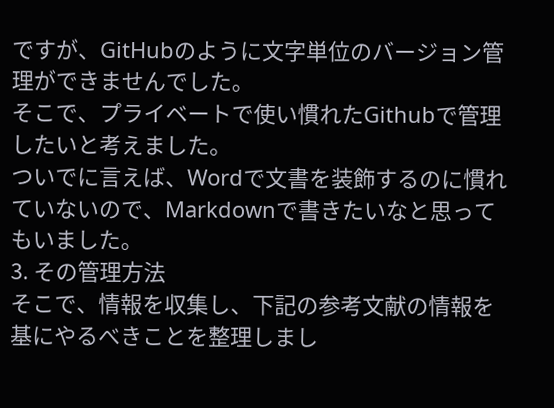ですが、GitHubのように文字単位のバージョン管理ができませんでした。
そこで、プライベートで使い慣れたGithubで管理したいと考えました。
ついでに言えば、Wordで文書を装飾するのに慣れていないので、Markdownで書きたいなと思ってもいました。
3. その管理方法
そこで、情報を収集し、下記の参考文献の情報を基にやるべきことを整理しまし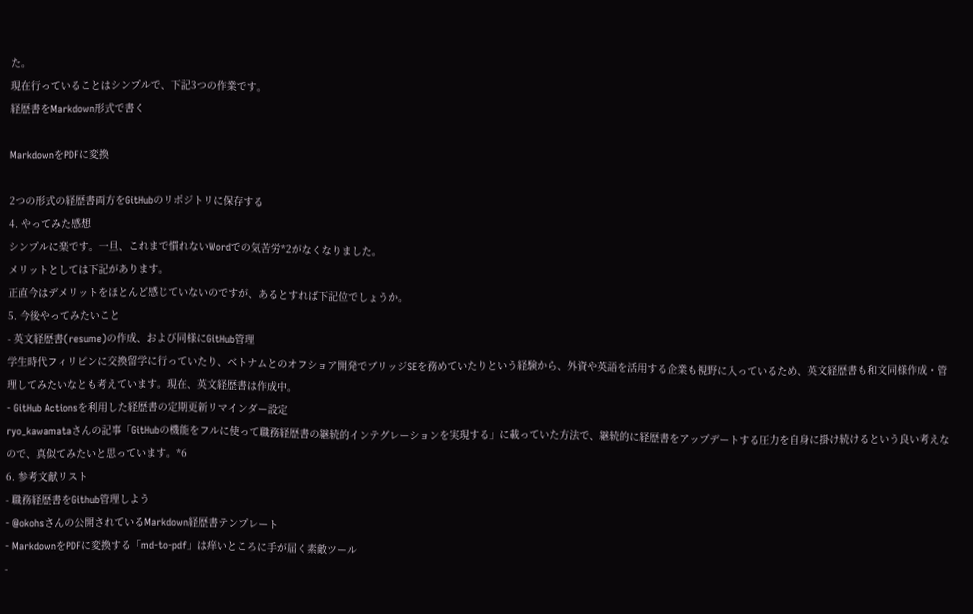た。
現在行っていることはシンプルで、下記3つの作業です。
経歴書をMarkdown形式で書く

MarkdownをPDFに変換

2つの形式の経歴書両方をGitHubのリポジトリに保存する
4. やってみた感想
シンプルに楽です。一旦、これまで慣れないWordでの気苦労*2がなくなりました。
メリットとしては下記があります。
正直今はデメリットをほとんど感じていないのですが、あるとすれば下記位でしょうか。
5. 今後やってみたいこと
- 英文経歴書(resume)の作成、および同様にGitHub管理
学生時代フィリピンに交換留学に行っていたり、ベトナムとのオフショア開発でブリッジSEを務めていたりという経験から、外資や英語を活用する企業も視野に入っているため、英文経歴書も和文同様作成・管理してみたいなとも考えています。現在、英文経歴書は作成中。
- GitHub Actionsを利用した経歴書の定期更新リマインダー設定
ryo_kawamataさんの記事「GitHubの機能をフルに使って職務経歴書の継続的インテグレーションを実現する」に載っていた方法で、継続的に経歴書をアップデートする圧力を自身に掛け続けるという良い考えなので、真似てみたいと思っています。*6
6. 参考文献リスト
- 職務経歴書をGithub管理しよう
- @okohsさんの公開されているMarkdown経歴書テンプレート
- MarkdownをPDFに変換する「md-to-pdf」は痒いところに手が届く素敵ツール
-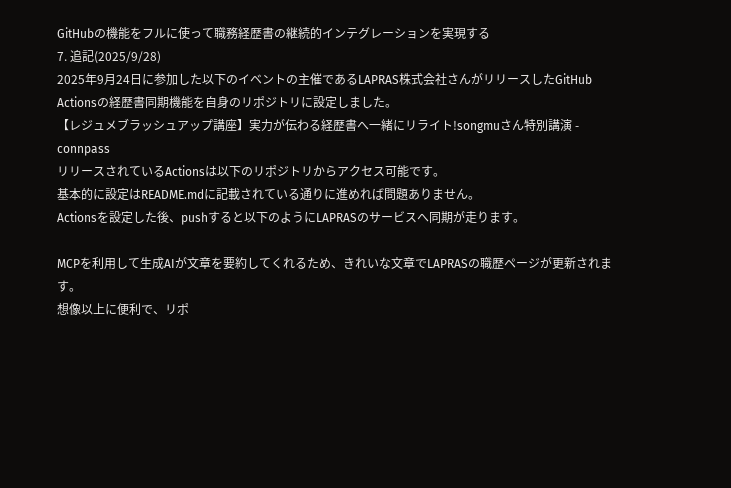GitHubの機能をフルに使って職務経歴書の継続的インテグレーションを実現する
7. 追記(2025/9/28)
2025年9月24日に参加した以下のイベントの主催であるLAPRAS株式会社さんがリリースしたGitHub Actionsの経歴書同期機能を自身のリポジトリに設定しました。
【レジュメブラッシュアップ講座】実力が伝わる経歴書へ一緒にリライト!songmuさん特別講演 - connpass
リリースされているActionsは以下のリポジトリからアクセス可能です。
基本的に設定はREADME.mdに記載されている通りに進めれば問題ありません。
Actionsを設定した後、pushすると以下のようにLAPRASのサービスへ同期が走ります。

MCPを利用して生成AIが文章を要約してくれるため、きれいな文章でLAPRASの職歴ページが更新されます。
想像以上に便利で、リポ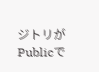ジトリがPublicで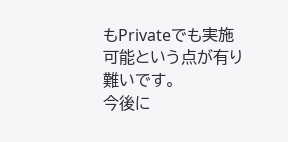もPrivateでも実施可能という点が有り難いです。
今後に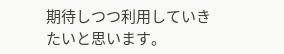期待しつつ利用していきたいと思います。